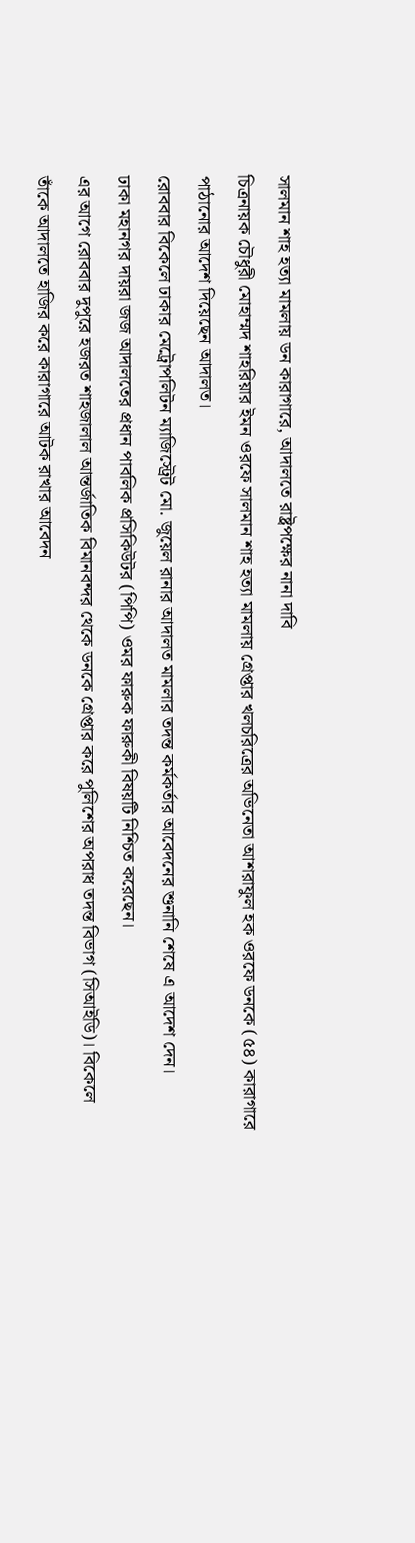সালমান শাহ হত্যা মামলায় ডন কারাগারে, আদালতে রাষ্ট্রপক্ষের নানা দাবি
চিত্রনায়ক চৌধুরী মোহাম্মদ শাহরিয়ার ইমন ওরফে সালমান শাহ হত্যা মামলায় গ্রেপ্তার খলচরিত্রের অভিনেতা আশরাফুল হক ওরফে ডনকে (৫৪) কারাগারে পাঠানোর আদেশ দিয়েছেন আদালত।
রোববার বিকেলে ঢাকার মেট্রোপলিটন ম্যাজিস্ট্রেট মো. জুয়েল রানার আদালত মামলার তদন্ত কর্মকর্তার আবেদনের শুনানি শেষে এ আদেশ দেন।
ঢাকা মহানগর দায়রা জজ আদালতের প্রধান পাবলিক প্রসিকিউটর (পিপি) ওমর ফারুক ফারুকী বিষয়টি নিশ্চিত করেছেন।
এর আগে রোববার দুপুরে হজরত শাহজালাল আন্তর্জাতিক বিমানবন্দর থেকে ডনকে গ্রেপ্তার করে পুলিশের অপরাধ তদন্ত বিভাগ (সিআইডি)। বিকেলে তাঁকে আদালতে হাজির করে কারাগারে আটক রাখার আবেদন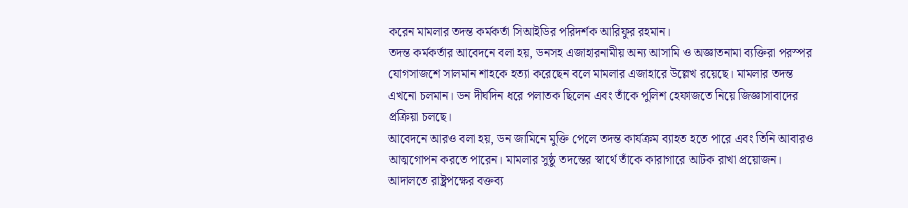করেন মামলার তদন্ত কর্মকর্তা সিআইডির পরিদর্শক আরিফুর রহমান।
তদন্ত কর্মকর্তার আবেদনে বলা হয়, ডনসহ এজাহারনামীয় অন্য আসামি ও অজ্ঞাতনামা ব্যক্তিরা পরস্পর যোগসাজশে সালমান শাহকে হত্যা করেছেন বলে মামলার এজাহারে উল্লেখ রয়েছে। মামলার তদন্ত এখনো চলমান। ডন দীর্ঘদিন ধরে পলাতক ছিলেন এবং তাঁকে পুলিশ হেফাজতে নিয়ে জিজ্ঞাসাবাদের প্রক্রিয়া চলছে।
আবেদনে আরও বলা হয়, ডন জামিনে মুক্তি পেলে তদন্ত কার্যক্রম ব্যাহত হতে পারে এবং তিনি আবারও আত্মগোপন করতে পারেন। মামলার সুষ্ঠু তদন্তের স্বার্থে তাঁকে কারাগারে আটক রাখা প্রয়োজন।
আদালতে রাষ্ট্রপক্ষের বক্তব্য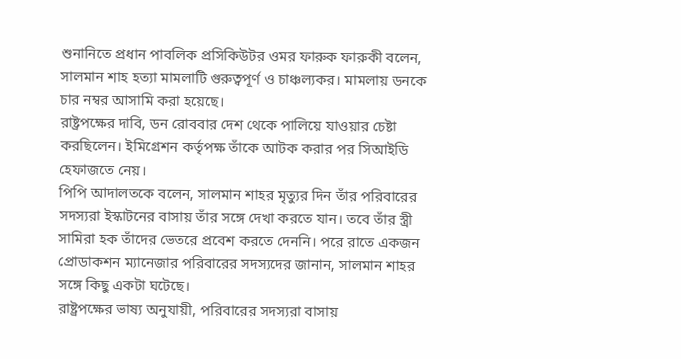শুনানিতে প্রধান পাবলিক প্রসিকিউটর ওমর ফারুক ফারুকী বলেন, সালমান শাহ হত্যা মামলাটি গুরুত্বপূর্ণ ও চাঞ্চল্যকর। মামলায় ডনকে চার নম্বর আসামি করা হয়েছে।
রাষ্ট্রপক্ষের দাবি, ডন রোববার দেশ থেকে পালিয়ে যাওয়ার চেষ্টা করছিলেন। ইমিগ্রেশন কর্তৃপক্ষ তাঁকে আটক করার পর সিআইডি হেফাজতে নেয়।
পিপি আদালতকে বলেন, সালমান শাহর মৃত্যুর দিন তাঁর পরিবারের সদস্যরা ইস্কাটনের বাসায় তাঁর সঙ্গে দেখা করতে যান। তবে তাঁর স্ত্রী সামিরা হক তাঁদের ভেতরে প্রবেশ করতে দেননি। পরে রাতে একজন প্রোডাকশন ম্যানেজার পরিবারের সদস্যদের জানান, সালমান শাহর সঙ্গে কিছু একটা ঘটেছে।
রাষ্ট্রপক্ষের ভাষ্য অনুযায়ী, পরিবারের সদস্যরা বাসায়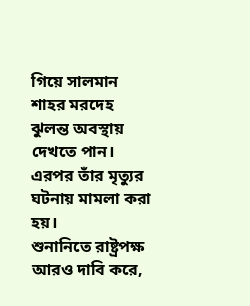গিয়ে সালমান শাহর মরদেহ ঝুলন্ত অবস্থায় দেখতে পান। এরপর তাঁর মৃত্যুর ঘটনায় মামলা করা হয়।
শুনানিতে রাষ্ট্রপক্ষ আরও দাবি করে,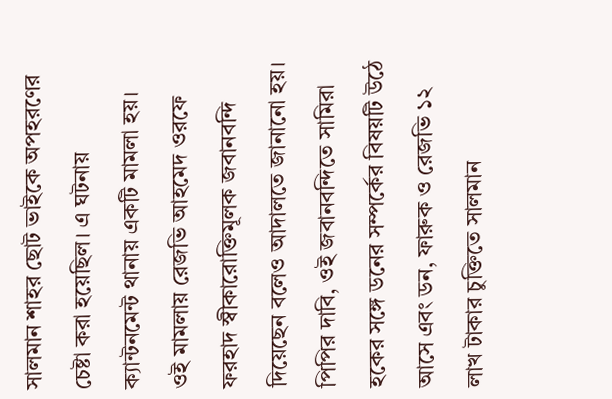সালমান শাহর ছোট ভাইকে অপহরণের চেষ্টা করা হয়েছিল। এ ঘটনায় ক্যান্টনমেন্ট থানায় একটি মামলা হয়। ওই মামলায় রেজভি আহমেদ ওরফে ফরহাদ স্বীকারোক্তিমূলক জবানবন্দি দিয়েছেন বলেও আদালতে জানানো হয়।
পিপির দাবি, ওই জবানবন্দিতে সামিরা হকের সঙ্গে ডনের সম্পর্কের বিষয়টি উঠে আসে এবং ডন, ফারুক ও রেজভি ১২ লাখ টাকার চুক্তিতে সালমান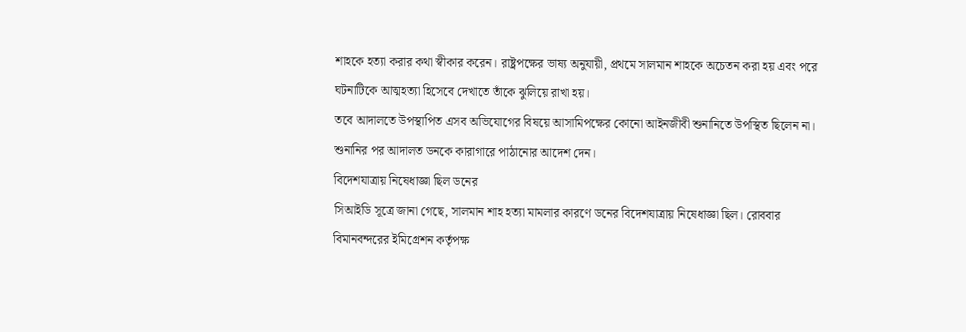শাহকে হত্যা করার কথা স্বীকার করেন। রাষ্ট্রপক্ষের ভাষ্য অনুযায়ী, প্রথমে সালমান শাহকে অচেতন করা হয় এবং পরে ঘটনাটিকে আত্মহত্যা হিসেবে দেখাতে তাঁকে ঝুলিয়ে রাখা হয়।
তবে আদালতে উপস্থাপিত এসব অভিযোগের বিষয়ে আসামিপক্ষের কোনো আইনজীবী শুনানিতে উপস্থিত ছিলেন না।
শুনানির পর আদালত ডনকে কারাগারে পাঠানোর আদেশ দেন।
বিদেশযাত্রায় নিষেধাজ্ঞা ছিল ডনের
সিআইডি সূত্রে জানা গেছে, সালমান শাহ হত্যা মামলার কারণে ডনের বিদেশযাত্রায় নিষেধাজ্ঞা ছিল। রোববার বিমানবন্দরের ইমিগ্রেশন কর্তৃপক্ষ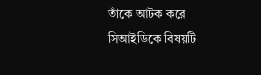তাঁকে আটক করে সিআইডিকে বিষয়টি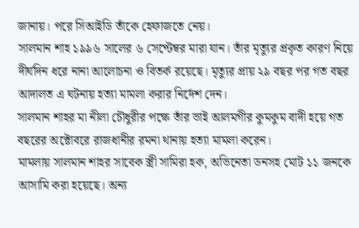জানায়। পরে সিআইডি তাঁকে হেফাজতে নেয়।
সালমান শাহ ১৯৯৬ সালের ৬ সেপ্টেম্বর মারা যান। তাঁর মৃত্যুর প্রকৃত কারণ নিয়ে দীর্ঘদিন ধরে নানা আলোচনা ও বিতর্ক রয়েছে। মৃত্যুর প্রায় ২৯ বছর পর গত বছর আদালত এ ঘটনায় হত্যা মামলা করার নির্দেশ দেন।
সালমান শাহর মা নীলা চৌধুরীর পক্ষে তাঁর ভাই আলমগীর কুমকুম বাদী হয়ে গত বছরের অক্টোবরে রাজধানীর রমনা থানায় হত্যা মামলা করেন।
মামলায় সালমান শাহর সাবেক স্ত্রী সামিরা হক, অভিনেতা ডনসহ মোট ১১ জনকে আসামি করা হয়েছে। অন্য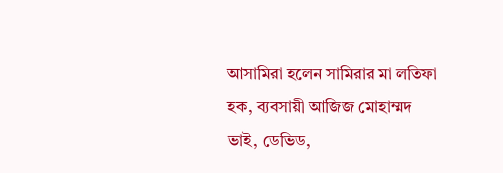আসামিরা হলেন সামিরার মা লতিফা হক, ব্যবসায়ী আজিজ মোহাম্মদ ভাই, ডেভিড,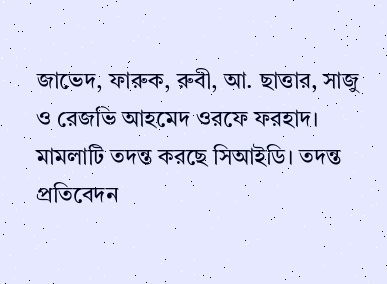জাভেদ, ফারুক, রুবী, আ. ছাত্তার, সাজু ও রেজভি আহমেদ ওরফে ফরহাদ।
মামলাটি তদন্ত করছে সিআইডি। তদন্ত প্রতিবেদন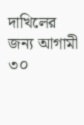দাখিলের জন্য আগামী ৩০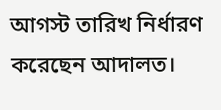আগস্ট তারিখ নির্ধারণ করেছেন আদালত।